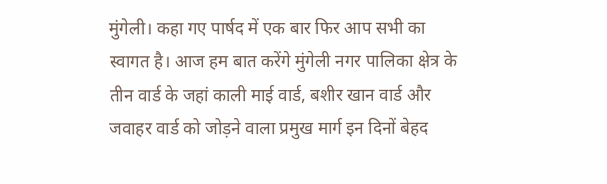मुंगेली। कहा गए पार्षद में एक बार फिर आप सभी का स्वागत है। आज हम बात करेंगे मुंगेली नगर पालिका क्षेत्र के तीन वार्ड के जहां काली माई वार्ड, बशीर खान वार्ड और जवाहर वार्ड को जोड़ने वाला प्रमुख मार्ग इन दिनों बेहद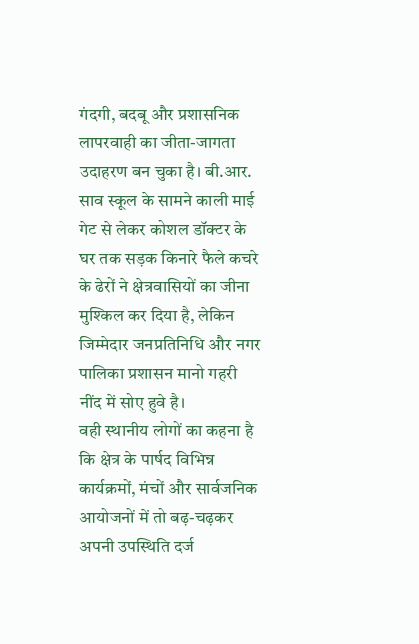गंदगी, बदबू और प्रशासनिक लापरवाही का जीता-जागता उदाहरण बन चुका है। बी.आर. साव स्कूल के सामने काली माई गेट से लेकर कोशल डॉक्टर के घर तक सड़क किनारे फैले कचरे के ढेरों ने क्षेत्रवासियों का जीना मुश्किल कर दिया है, लेकिन जिम्मेदार जनप्रतिनिधि और नगर पालिका प्रशासन मानो गहरी नींद में सोए हुवे है।
वही स्थानीय लोगों का कहना है कि क्षेत्र के पार्षद विभिन्न कार्यक्रमों, मंचों और सार्वजनिक आयोजनों में तो बढ़-चढ़कर अपनी उपस्थिति दर्ज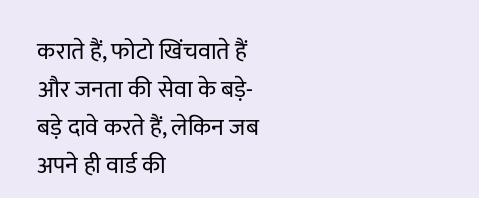कराते हैं, फोटो खिंचवाते हैं और जनता की सेवा के बड़े-बड़े दावे करते हैं, लेकिन जब अपने ही वार्ड की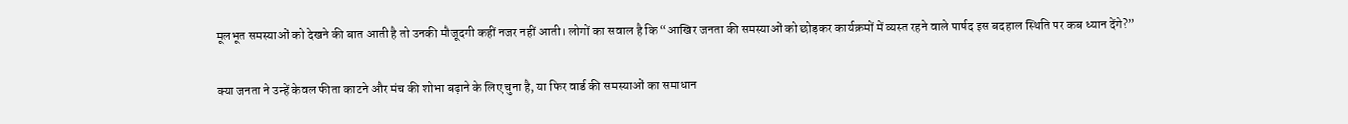मूलभूत समस्याओं को देखने की बात आती है तो उनकी मौजूदगी कहीं नजर नहीं आती। लोगों का सवाल है कि “आखिर जनता की समस्याओं को छोड़कर कार्यक्रमों में व्यस्त रहने वाले पार्षद इस बदहाल स्थिति पर कब ध्यान देंगे?”

क्या जनता ने उन्हें केवल फीता काटने और मंच की शोभा बढ़ाने के लिए चुना है, या फिर वार्ड की समस्याओं का समाधान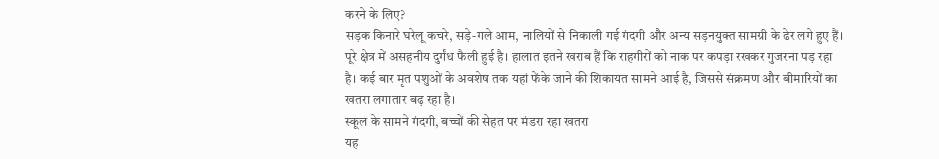करने के लिए?
सड़क किनारे घरेलू कचरे, सड़े-गले आम, नालियों से निकाली गई गंदगी और अन्य सड़नयुक्त सामग्री के ढेर लगे हुए हैं। पूरे क्षेत्र में असहनीय दुर्गंध फैली हुई है। हालात इतने खराब हैं कि राहगीरों को नाक पर कपड़ा रखकर गुजरना पड़ रहा है। कई बार मृत पशुओं के अवशेष तक यहां फेंके जाने की शिकायत सामने आई है, जिससे संक्रमण और बीमारियों का खतरा लगातार बढ़ रहा है।
स्कूल के सामने गंदगी, बच्चों की सेहत पर मंडरा रहा खतरा
यह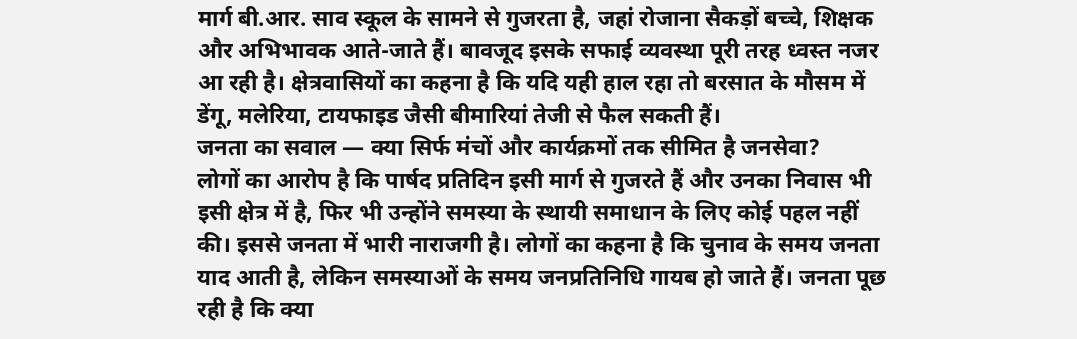मार्ग बी.आर. साव स्कूल के सामने से गुजरता है, जहां रोजाना सैकड़ों बच्चे, शिक्षक और अभिभावक आते-जाते हैं। बावजूद इसके सफाई व्यवस्था पूरी तरह ध्वस्त नजर आ रही है। क्षेत्रवासियों का कहना है कि यदि यही हाल रहा तो बरसात के मौसम में डेंगू, मलेरिया, टायफाइड जैसी बीमारियां तेजी से फैल सकती हैं।
जनता का सवाल — क्या सिर्फ मंचों और कार्यक्रमों तक सीमित है जनसेवा?
लोगों का आरोप है कि पार्षद प्रतिदिन इसी मार्ग से गुजरते हैं और उनका निवास भी इसी क्षेत्र में है, फिर भी उन्होंने समस्या के स्थायी समाधान के लिए कोई पहल नहीं की। इससे जनता में भारी नाराजगी है। लोगों का कहना है कि चुनाव के समय जनता याद आती है, लेकिन समस्याओं के समय जनप्रतिनिधि गायब हो जाते हैं। जनता पूछ रही है कि क्या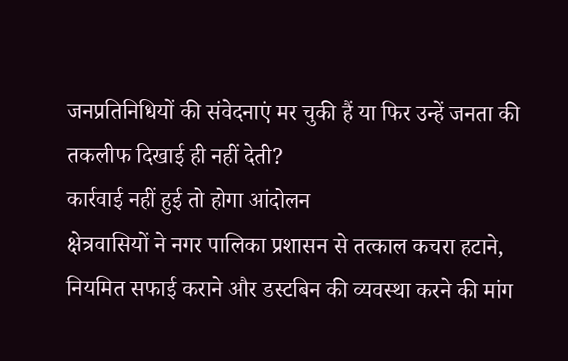जनप्रतिनिधियों की संवेदनाएं मर चुकी हैं या फिर उन्हें जनता की तकलीफ दिखाई ही नहीं देती?
कार्रवाई नहीं हुई तो होगा आंदोलन
क्षेत्रवासियों ने नगर पालिका प्रशासन से तत्काल कचरा हटाने, नियमित सफाई कराने और डस्टबिन की व्यवस्था करने की मांग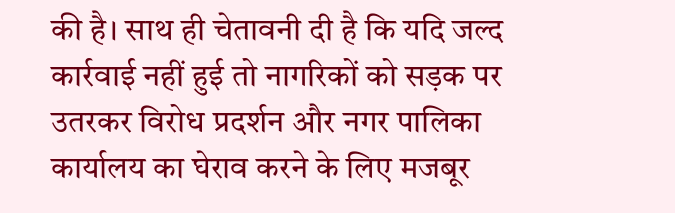की है। साथ ही चेतावनी दी है कि यदि जल्द कार्रवाई नहीं हुई तो नागरिकों को सड़क पर उतरकर विरोध प्रदर्शन और नगर पालिका कार्यालय का घेराव करने के लिए मजबूर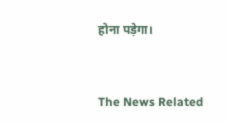होना पड़ेगा।


The News Related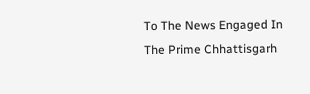To The News Engaged In The Prime Chhattisgarh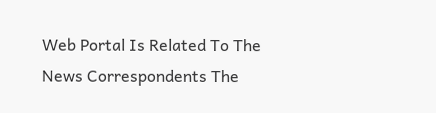Web Portal Is Related To The News Correspondents The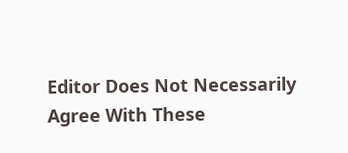Editor Does Not Necessarily Agree With These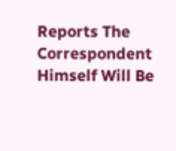Reports The Correspondent Himself Will Be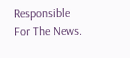Responsible For The News.